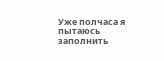Уже полчаса я пытаюсь заполнить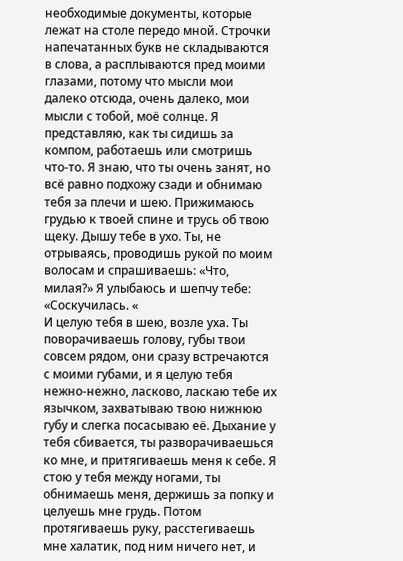необходимые документы, которые лежат на столе передо мной. Строчки напечатанных букв не складываются в слова, а расплываются пред моими глазами, потому что мысли мои далеко отсюда, очень далеко, мои мысли с тобой, моё солнце. Я представляю, как ты сидишь за компом, работаешь или смотришь что-то. Я знаю, что ты очень занят, но всё равно подхожу сзади и обнимаю тебя за плечи и шею. Прижимаюсь грудью к твоей спине и трусь об твою щеку. Дышу тебе в ухо. Ты, не отрываясь, проводишь рукой по моим волосам и спрашиваешь: «Что, милая?» Я улыбаюсь и шепчу тебе: «Соскучилась. «
И целую тебя в шею, возле уха. Ты поворачиваешь голову, губы твои совсем рядом, они сразу встречаются с моими губами, и я целую тебя нежно-нежно, ласково, ласкаю тебе их язычком, захватываю твою нижнюю губу и слегка посасываю её. Дыхание у тебя сбивается, ты разворачиваешься ко мне, и притягиваешь меня к себе. Я стою у тебя между ногами, ты обнимаешь меня, держишь за попку и целуешь мне грудь. Потом протягиваешь руку, расстегиваешь мне халатик, под ним ничего нет, и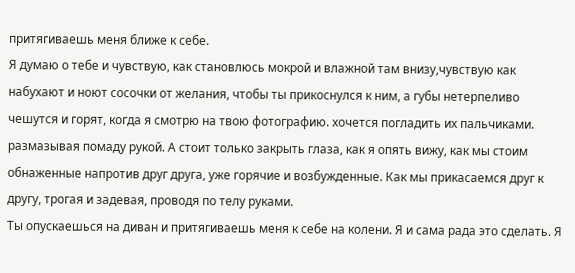притягиваешь меня ближе к себе.
Я думаю о тебе и чувствую, как становлюсь мокрой и влажной там внизу,чувствую как набухают и ноют сосочки от желания, чтобы ты прикоснулся к ним, а губы нетерпеливо чешутся и горят, когда я смотрю на твою фотографию. хочется погладить их пальчиками. размазывая помаду рукой. А стоит только закрыть глаза, как я опять вижу, как мы стоим обнаженные напротив друг друга, уже горячие и возбужденные. Как мы прикасаемся друг к другу, трогая и задевая, проводя по телу руками.
Ты опускаешься на диван и притягиваешь меня к себе на колени. Я и сама рада это сделать. Я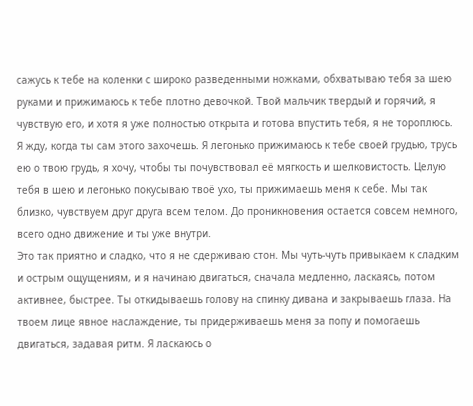сажусь к тебе на коленки с широко разведенными ножками, обхватываю тебя за шею руками и прижимаюсь к тебе плотно девочкой. Твой мальчик твердый и горячий, я чувствую его, и хотя я уже полностью открыта и готова впустить тебя, я не тороплюсь. Я жду, когда ты сам этого захочешь. Я легонько прижимаюсь к тебе своей грудью, трусь ею о твою грудь, я хочу, чтобы ты почувствовал её мягкость и шелковистость. Целую тебя в шею и легонько покусываю твоё ухо, ты прижимаешь меня к себе. Мы так близко, чувствуем друг друга всем телом. До проникновения остается совсем немного, всего одно движение и ты уже внутри.
Это так приятно и сладко, что я не сдерживаю стон. Мы чуть-чуть привыкаем к сладким и острым ощущениям, и я начинаю двигаться, сначала медленно, ласкаясь, потом активнее, быстрее. Ты откидываешь голову на спинку дивана и закрываешь глаза. На твоем лице явное наслаждение, ты придерживаешь меня за попу и помогаешь двигаться, задавая ритм. Я ласкаюсь о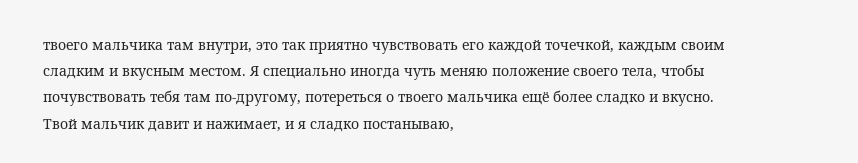твоего мальчика там внутри, это так приятно чувствовать его каждой точечкой, каждым своим сладким и вкусным местом. Я специально иногда чуть меняю положение своего тела, чтобы почувствовать тебя там по-другому, потереться о твоего мальчика ещё более сладко и вкусно. Твой мальчик давит и нажимает, и я сладко постанываю,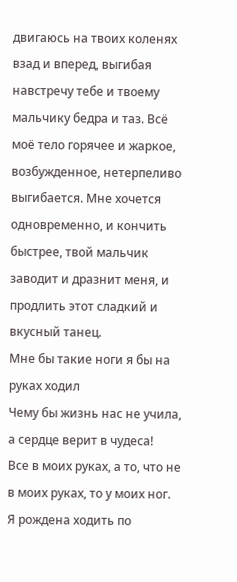двигаюсь на твоих коленях взад и вперед, выгибая навстречу тебе и твоему мальчику бедра и таз. Всё моё тело горячее и жаркое, возбужденное, нетерпеливо выгибается. Мне хочется одновременно, и кончить быстрее, твой мальчик заводит и дразнит меня, и продлить этот сладкий и вкусный танец.
Мне бы такие ноги я бы на руках ходил
Чему бы жизнь нас не учила, а сердце верит в чудеса!
Все в моих руках, а то, что не в моих руках, то у моих ног.
Я рождена ходить по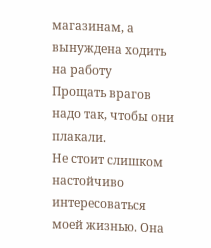магазинам, а вынуждена ходить на работу
Прощать врагов надо так, чтобы они плакали.
Не стоит слишком настойчиво интересоваться моей жизнью. Она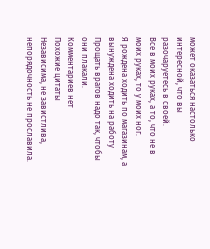может оказаться настолько интересной, что вы разочаруетесь в своей.
Все в моих руках, а то, что не в моих руках, то у моих ног.
Я рождена ходить по магазинам, а вынуждена ходить на работу
Прощать врагов надо так, чтобы они плакали.
Комментариев нет
Похожие цитаты
Независима, не завистлива, непорядочность не прославила.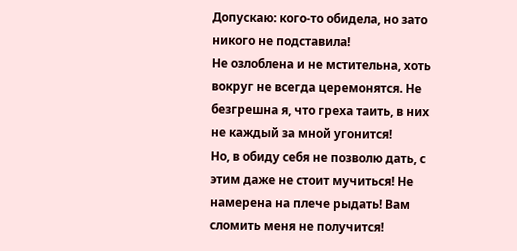Допускаю: кого-то обидела, но зато никого не подставила!
Не озлоблена и не мстительна, хоть вокруг не всегда церемонятся. Не безгрешна я, что греха таить, в них не каждый за мной угонится!
Но, в обиду себя не позволю дать, с этим даже не стоит мучиться! Не намерена на плече рыдать! Вам сломить меня не получится!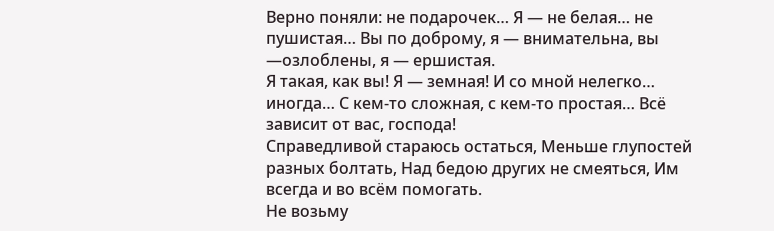Верно поняли: не подарочек… Я — не белая… не пушистая… Вы по доброму, я — внимательна, вы —озлоблены, я — ершистая.
Я такая, как вы! Я — земная! И со мной нелегко… иногда… С кем-то сложная, с кем-то простая… Всё зависит от вас, господа!
Справедливой стараюсь остаться, Меньше глупостей разных болтать, Над бедою других не смеяться, Им всегда и во всём помогать.
Не возьму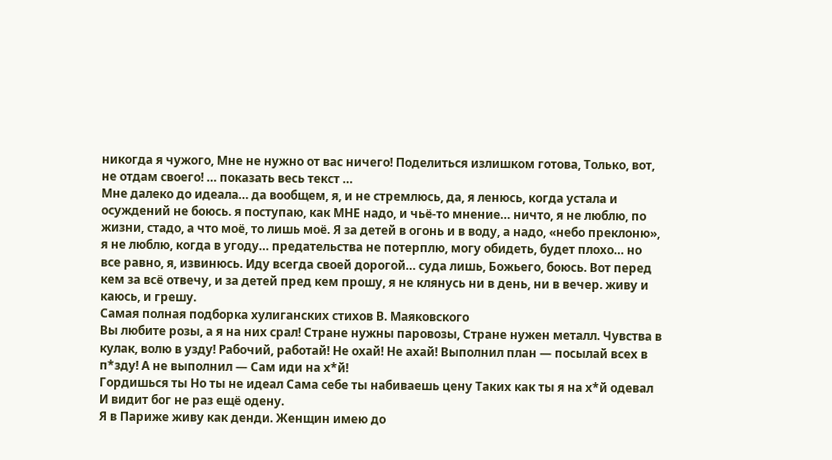никогда я чужого, Мне не нужно от вас ничего! Поделиться излишком готова, Только, вот, не отдам своего! … показать весь текст …
Мне далеко до идеала… да вообщем, я, и не стремлюсь, да, я ленюсь, когда устала и осуждений не боюсь. я поступаю, как МНЕ надо, и чьё-то мнение… ничто, я не люблю, по жизни, стадо, а что моё, то лишь моё. Я за детей в огонь и в воду, а надо, «небо преклоню», я не люблю, когда в угоду… предательства не потерплю, могу обидеть, будет плохо… но все равно, я, извинюсь. Иду всегда своей дорогой… суда лишь, Божьего, боюсь. Вот перед кем за всё отвечу, и за детей пред кем прошу, я не клянусь ни в день, ни в вечер. живу и каюсь, и грешу.
Самая полная подборка хулиганских стихов В. Маяковского
Вы любите розы, а я на них срал! Стране нужны паровозы, Стране нужен металл. Чувства в кулак, волю в узду! Рабочий, работай! Не охай! Не ахай! Выполнил план — посылай всех в п*зду! А не выполнил — Сам иди на х*й!
Гордишься ты Но ты не идеал Сама себе ты набиваешь цену Таких как ты я на х*й одевал И видит бог не раз ещё одену.
Я в Париже живу как денди. Женщин имею до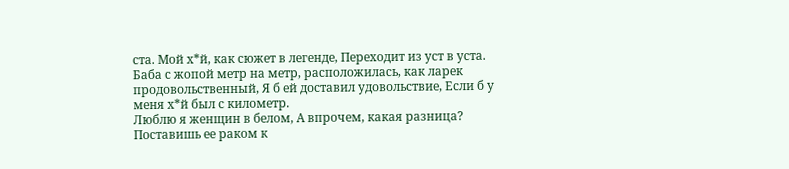ста. Мой х*й, как сюжет в легенде, Переходит из уст в уста.
Баба с жопой метр на метр, расположилась, как ларек продовольственный, Я б ей доставил удовольствие, Если б у меня х*й был с километр.
Люблю я женщин в белом, А впрочем, какая разница? Поставишь ее раком к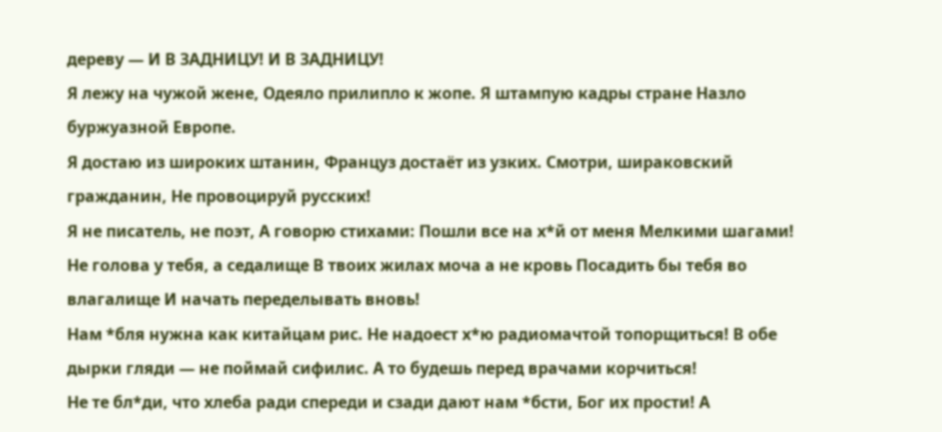дереву — И В ЗАДНИЦУ! И В ЗАДНИЦУ!
Я лежу на чужой жене, Одеяло прилипло к жопе. Я штампую кадры стране Назло буржуазной Европе.
Я достаю из широких штанин, Француз достаёт из узких. Смотри, шираковский гражданин, Не провоцируй русских!
Я не писатель, не поэт, А говорю стихами: Пошли все на х*й от меня Мелкими шагами!
Не голова у тебя, а седалище В твоих жилах моча а не кровь Посадить бы тебя во влагалище И начать переделывать вновь!
Нам *бля нужна как китайцам рис. Не надоест х*ю радиомачтой топорщиться! В обе дырки гляди — не поймай сифилис. А то будешь перед врачами корчиться!
Не те бл*ди, что хлеба ради спереди и сзади дают нам *бсти, Бог их прости! А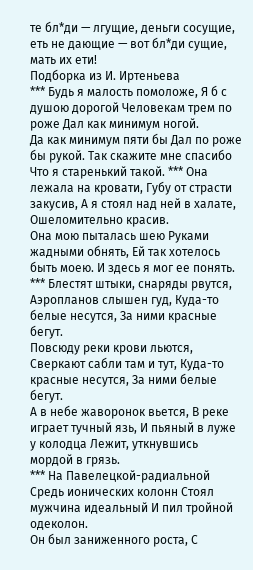те бл*ди — лгущие, деньги сосущие, еть не дающие — вот бл*ди сущие, мать их ети!
Подборка из И. Иртеньева
*** Будь я малость помоложе, Я б с душою дорогой Человекам трем по роже Дал как минимум ногой.
Да как минимум пяти бы Дал по роже бы рукой. Так скажите мне спасибо Что я старенький такой. *** Она лежала на кровати, Губу от страсти закусив, А я стоял над ней в халате, Ошеломительно красив.
Она мою пыталась шею Руками жадными обнять, Ей так хотелось быть моею. И здесь я мог ее понять.
*** Блестят штыки, снаряды рвутся, Аэропланов слышен гуд, Куда-то белые несутся, За ними красные бегут.
Повсюду реки крови льются, Сверкают сабли там и тут, Куда-то красные несутся, За ними белые бегут.
А в небе жаворонок вьется, В реке играет тучный язь, И пьяный в луже у колодца Лежит, уткнувшись мордой в грязь.
*** На Павелецкой-радиальной Средь ионических колонн Стоял мужчина идеальный И пил тройной одеколон.
Он был заниженного роста, С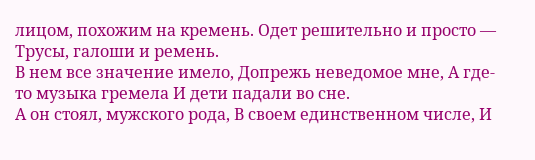лицом, похожим на кремень. Одет решительно и просто — Трусы, галоши и ремень.
В нем все значение имело, Допрежь неведомое мне, А где-то музыка гремела И дети падали во сне.
А он стоял, мужского рода, В своем единственном числе, И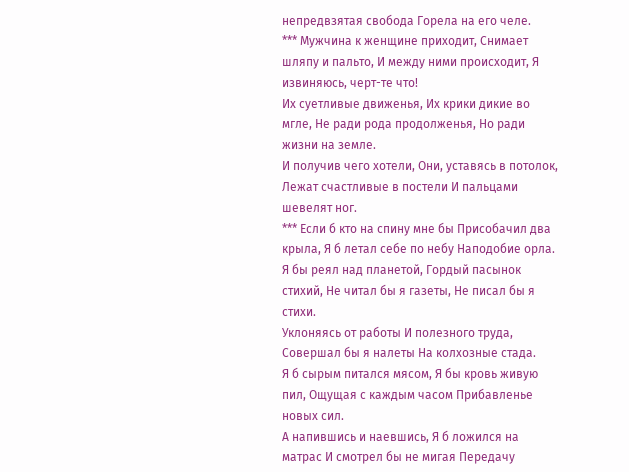непредвзятая свобода Горела на его челе.
*** Мужчина к женщине приходит, Снимает шляпу и пальто, И между ними происходит, Я извиняюсь, черт-те что!
Их суетливые движенья, Их крики дикие во мгле, Не ради рода продолженья, Но ради жизни на земле.
И получив чего хотели, Они, уставясь в потолок, Лежат счастливые в постели И пальцами шевелят ног.
*** Если б кто на спину мне бы Присобачил два крыла, Я б летал себе по небу Наподобие орла.
Я бы реял над планетой, Гордый пасынок стихий, Не читал бы я газеты, Не писал бы я стихи.
Уклоняясь от работы И полезного труда, Совершал бы я налеты На колхозные стада.
Я б сырым питался мясом, Я бы кровь живую пил, Ощущая с каждым часом Прибавленье новых сил.
А напившись и наевшись, Я б ложился на матрас И смотрел бы не мигая Передачу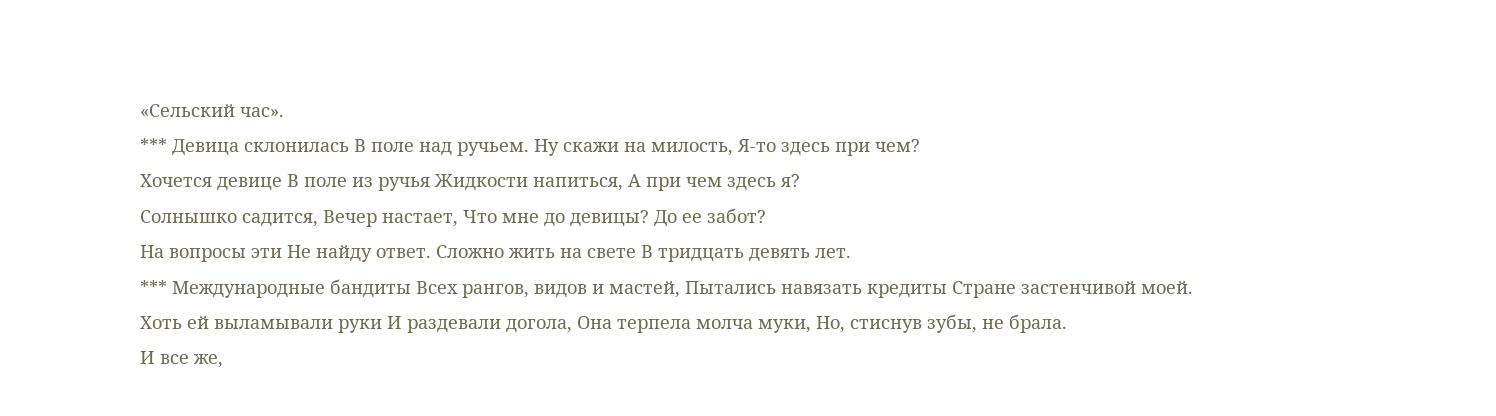«Сельский час».
*** Девица склонилась В поле над ручьем. Ну скажи на милость, Я-то здесь при чем?
Хочется девице В поле из ручья Жидкости напиться, А при чем здесь я?
Солнышко садится, Вечер настает, Что мне до девицы? До ее забот?
На вопросы эти Не найду ответ. Сложно жить на свете В тридцать девять лет.
*** Международные бандиты Всех рангов, видов и мастей, Пытались навязать кредиты Стране застенчивой моей.
Хоть ей выламывали руки И раздевали догола, Она терпела молча муки, Но, стиснув зубы, не брала.
И все же,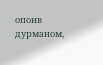опоив дурманом,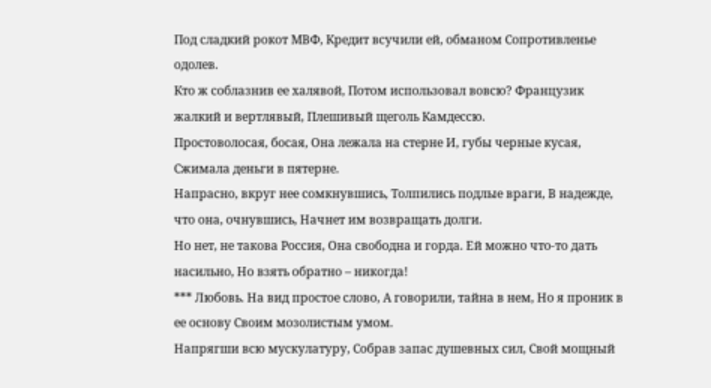Под сладкий рокот МВФ, Кредит всучили ей, обманом Сопротивленье одолев.
Кто ж соблазнив ее халявой, Потом использовал вовсю? Французик жалкий и вертлявый, Плешивый щеголь Камдессю.
Простоволосая, босая, Она лежала на стерне И, губы черные кусая, Сжимала деньги в пятерне.
Напрасно, вкруг нее сомкнувшись, Толпились подлые враги, В надежде, что она, очнувшись, Начнет им возвращать долги.
Но нет, не такова Россия, Она свободна и горда. Ей можно что-то дать насильно, Но взять обратно – никогда!
*** Любовь. На вид простое слово, А говорили, тайна в нем, Но я проник в ее основу Своим мозолистым умом.
Напрягши всю мускулатуру, Собрав запас душевных сил, Свой мощный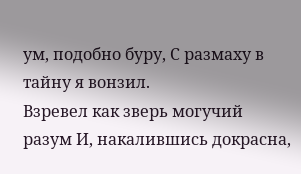ум, подобно буру, С размаху в тайну я вонзил.
Взревел как зверь могучий разум И, накалившись докрасна,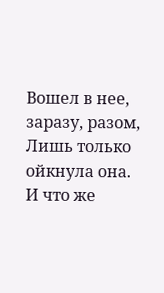Вошел в нее, заразу, разом, Лишь только ойкнула она.
И что же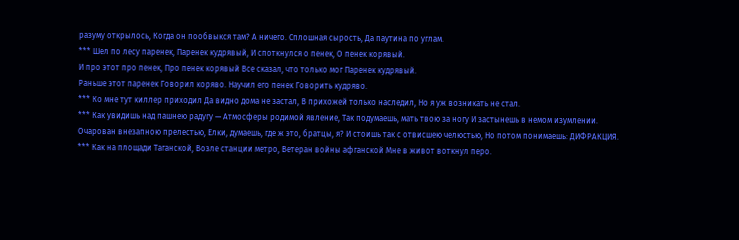разуму открылось, Когда он пообвыкся там? А ничего. Сплошная сырость, Да паутина по углам.
*** Шел по лесу паренек, Паренек кудрявый, И споткнулся о пенек, О пенек корявый.
И про этот про пенек, Про пенек корявый Все сказал, что только мог Паренек кудрявый.
Раньше этот паренек Говорил коряво. Научил его пенек Говорить кудряво.
*** Ко мне тут киллер приходил Да видно дома не застал, В прихожей только наследил, Но я уж возникать не стал.
*** Как увидишь над пашнею радугу — Атмосферы родимой явление, Так подумаешь, мать твою за ногу И застынешь в немом изумлении.
Очарован внезапною прелестью, Елки, думаешь, где ж это, братцы, я? И стоишь так с отвисшею челюстью, Но потом понимаешь: ДИФРАКЦИЯ.
*** Как на площади Таганской, Возле станции метро, Ветеран войны афганской Мне в живот воткнул перо.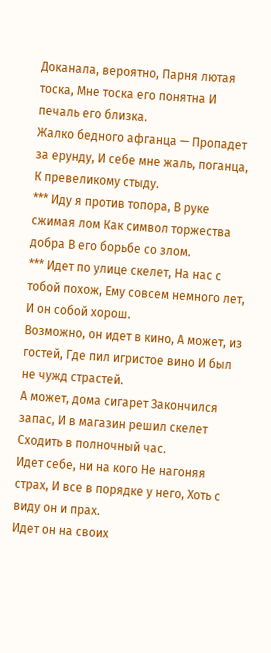Доканала, вероятно, Парня лютая тоска, Мне тоска его понятна И печаль его близка.
Жалко бедного афганца — Пропадет за ерунду, И себе мне жаль, поганца, К превеликому стыду.
*** Иду я против топора, В руке сжимая лом Как символ торжества добра В его борьбе со злом.
*** Идет по улице скелет, На нас с тобой похож, Ему совсем немного лет, И он собой хорош.
Возможно, он идет в кино, А может, из гостей, Где пил игристое вино И был не чужд страстей.
А может, дома сигарет Закончился запас, И в магазин решил скелет Сходить в полночный час.
Идет себе, ни на кого Не нагоняя страх, И все в порядке у него, Хоть с виду он и прах.
Идет он на своих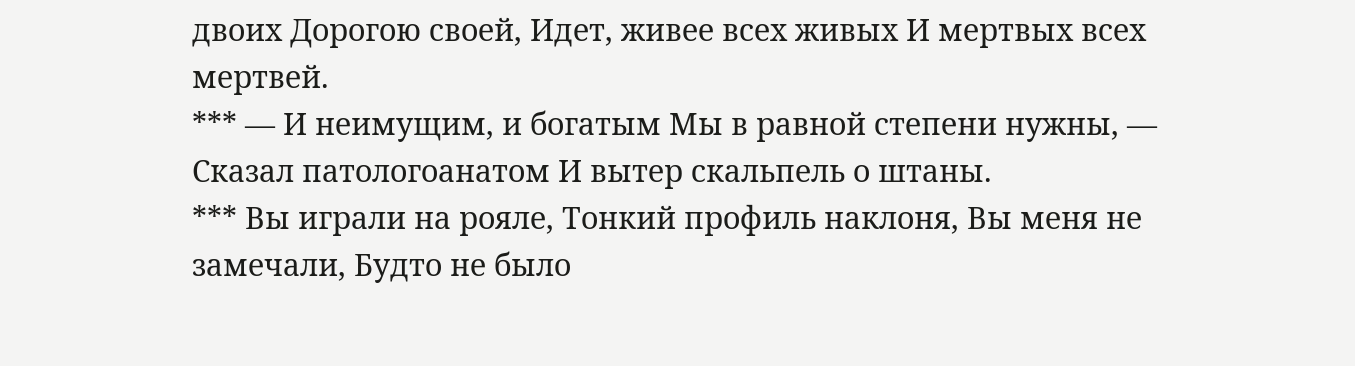двоих Дорогою своей, Идет, живее всех живых И мертвых всех мертвей.
*** — И неимущим, и богатым Мы в равной степени нужны, — Сказал патологоанатом И вытер скальпель о штаны.
*** Вы играли на рояле, Тонкий профиль наклоня, Вы меня не замечали, Будто не было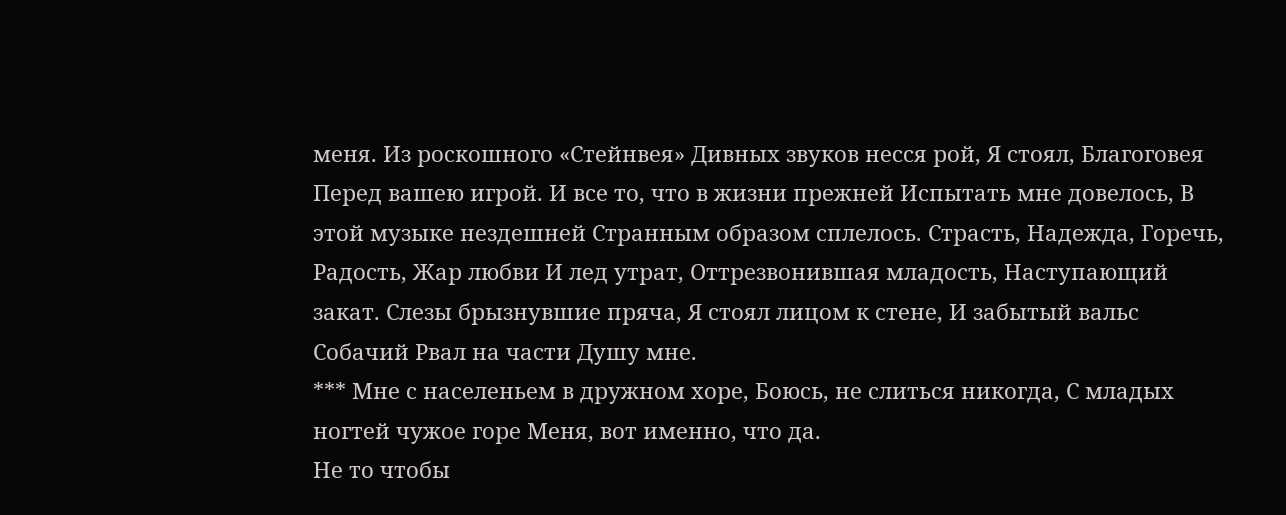меня. Из роскошного «Стейнвея» Дивных звуков несся рой, Я стоял, Благоговея Перед вашею игрой. И все то, что в жизни прежней Испытать мне довелось, В этой музыке нездешней Странным образом сплелось. Страсть, Надежда, Горечь, Радость, Жар любви И лед утрат, Оттрезвонившая младость, Наступающий закат. Слезы брызнувшие пряча, Я стоял лицом к стене, И забытый вальс Собачий Рвал на части Душу мне.
*** Мне с населеньем в дружном хоре, Боюсь, не слиться никогда, С младых ногтей чужое горе Меня, вот именно, что да.
Не то чтобы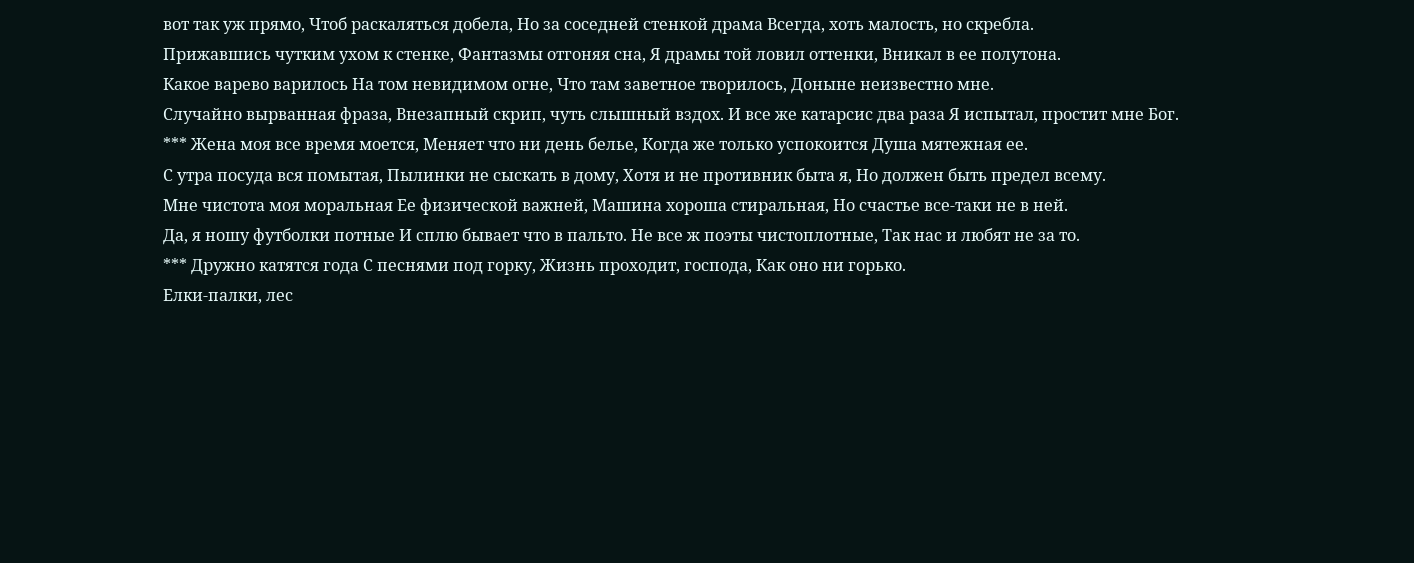вот так уж прямо, Чтоб раскаляться добела, Но за соседней стенкой драма Всегда, хоть малость, но скребла.
Прижавшись чутким ухом к стенке, Фантазмы отгоняя сна, Я драмы той ловил оттенки, Вникал в ее полутона.
Какое варево варилось На том невидимом огне, Что там заветное творилось, Доныне неизвестно мне.
Случайно вырванная фраза, Внезапный скрип, чуть слышный вздох. И все же катарсис два раза Я испытал, простит мне Бог.
*** Жена моя все время моется, Меняет что ни день белье, Когда же только успокоится Душа мятежная ее.
С утра посуда вся помытая, Пылинки не сыскать в дому, Хотя и не противник быта я, Но должен быть предел всему.
Мне чистота моя моральная Ее физической важней, Машина хороша стиральная, Но счастье все-таки не в ней.
Да, я ношу футболки потные И сплю бывает что в пальто. Не все ж поэты чистоплотные, Так нас и любят не за то.
*** Дружно катятся года С песнями под горку, Жизнь проходит, господа, Как оно ни горько.
Елки-палки, лес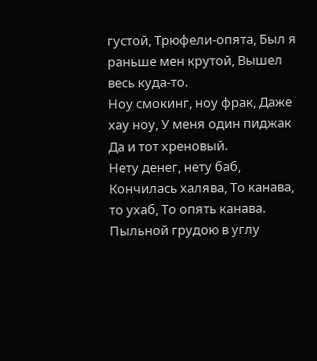густой, Трюфели-опята, Был я раньше мен крутой, Вышел весь куда-то.
Ноу смокинг, ноу фрак, Даже хау ноу, У меня один пиджак Да и тот хреновый.
Нету денег, нету баб, Кончилась халява, То канава, то ухаб, То опять канава.
Пыльной грудою в углу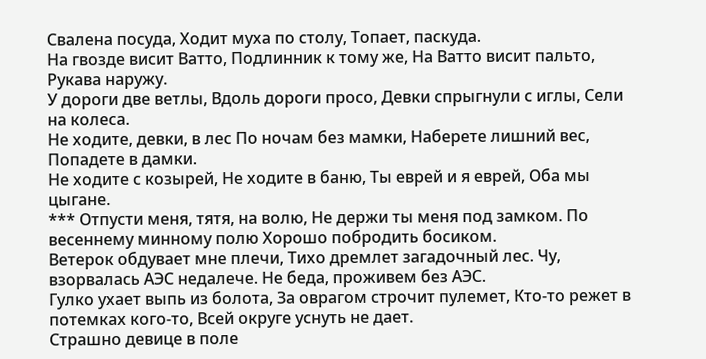Свалена посуда, Ходит муха по столу, Топает, паскуда.
На гвозде висит Ватто, Подлинник к тому же, На Ватто висит пальто, Рукава наружу.
У дороги две ветлы, Вдоль дороги просо, Девки спрыгнули с иглы, Сели на колеса.
Не ходите, девки, в лес По ночам без мамки, Наберете лишний вес, Попадете в дамки.
Не ходите с козырей, Не ходите в баню, Ты еврей и я еврей, Оба мы цыгане.
*** Отпусти меня, тятя, на волю, Не держи ты меня под замком. По весеннему минному полю Хорошо побродить босиком.
Ветерок обдувает мне плечи, Тихо дремлет загадочный лес. Чу, взорвалась АЭС недалече. Не беда, проживем без АЭС.
Гулко ухает выпь из болота, За оврагом строчит пулемет, Кто-то режет в потемках кого-то, Всей округе уснуть не дает.
Страшно девице в поле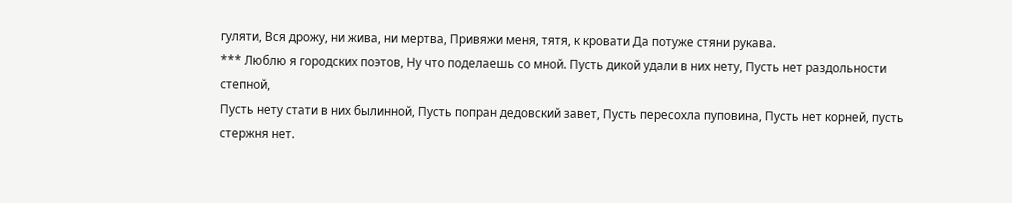гуляти, Вся дрожу, ни жива, ни мертва, Привяжи меня, тятя, к кровати Да потуже стяни рукава.
*** Люблю я городских поэтов, Ну что поделаешь со мной. Пусть дикой удали в них нету, Пусть нет раздольности степной,
Пусть нету стати в них былинной, Пусть попран дедовский завет, Пусть пересохла пуповина, Пусть нет корней, пусть стержня нет.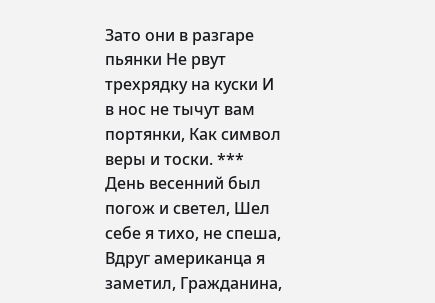Зато они в разгаре пьянки Не рвут трехрядку на куски И в нос не тычут вам портянки, Как символ веры и тоски. *** День весенний был погож и светел, Шел себе я тихо, не спеша, Вдруг американца я заметил, Гражданина,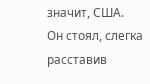значит, США.
Он стоял, слегка расставив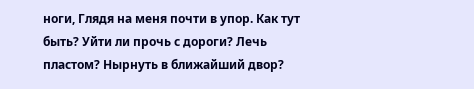ноги, Глядя на меня почти в упор. Как тут быть? Уйти ли прочь с дороги? Лечь пластом? Нырнуть в ближайший двор?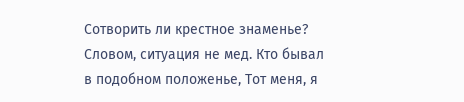Сотворить ли крестное знаменье? Словом, ситуация не мед. Кто бывал в подобном положенье, Тот меня, я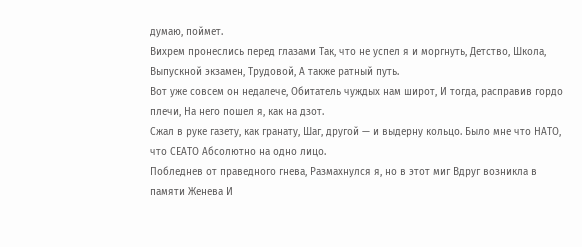думаю, поймет.
Вихрем пронеслись перед глазами Так, что не успел я и моргнуть, Детство, Школа, Выпускной экзамен, Трудовой, А также ратный путь.
Вот уже совсем он недалече, Обитатель чуждых нам широт, И тогда, расправив гордо плечи, На него пошел я, как на дзот.
Сжал в руке газету, как гранату, Шаг, другой — и выдерну кольцо. Было мне что НАТО, что СЕАТО Абсолютно на одно лицо.
Побледнев от праведного гнева, Размахнулся я, но в этот миг Вдруг возникла в памяти Женева И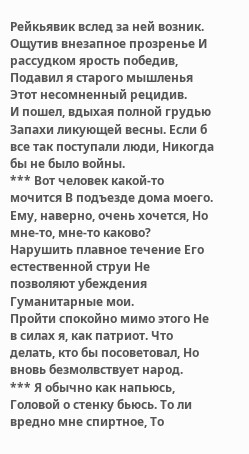Рейкьявик вслед за ней возник.
Ощутив внезапное прозренье И рассудком ярость победив, Подавил я старого мышленья Этот несомненный рецидив.
И пошел, вдыхая полной грудью Запахи ликующей весны. Если б все так поступали люди, Никогда бы не было войны.
*** Вот человек какой-то мочится В подъезде дома моего. Ему, наверно, очень хочется, Но мне-то, мне-то каково?
Нарушить плавное течение Его естественной струи Не позволяют убеждения Гуманитарные мои.
Пройти спокойно мимо этого Не в силах я, как патриот. Что делать, кто бы посоветовал, Но вновь безмолвствует народ.
*** Я обычно как напьюсь, Головой о стенку бьюсь. То ли вредно мне спиртное, То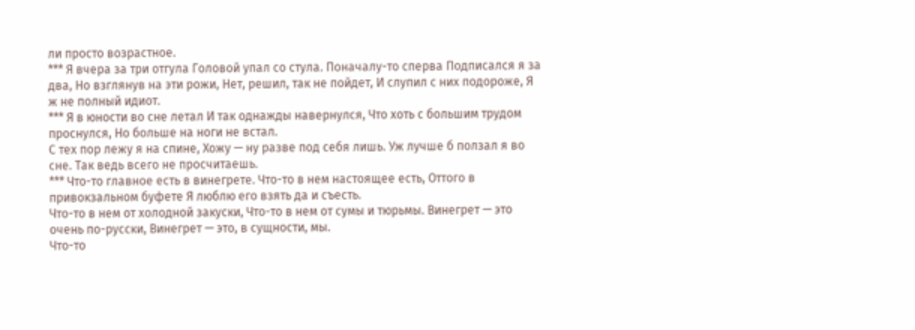ли просто возрастное.
*** Я вчера за три отгула Головой упал со стула. Поначалу-то сперва Подписался я за два, Но взглянув на эти рожи, Нет, решил, так не пойдет, И слупил с них подороже, Я ж не полный идиот.
*** Я в юности во сне летал И так однажды навернулся, Что хоть с большим трудом проснулся, Но больше на ноги не встал.
С тех пор лежу я на спине, Хожу — ну разве под себя лишь. Уж лучше б ползал я во сне. Так ведь всего не просчитаешь.
*** Что-то главное есть в винегрете. Что-то в нем настоящее есть, Оттого в привокзальном буфете Я люблю его взять да и съесть.
Что-то в нем от холодной закуски, Что-то в нем от сумы и тюрьмы. Винегрет — это очень по-русски, Винегрет — это, в сущности, мы.
Что-то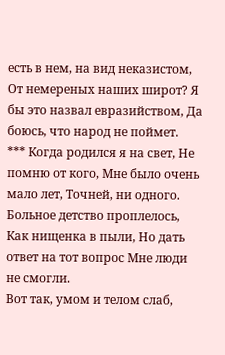есть в нем, на вид неказистом, От немереных наших широт? Я бы это назвал евразийством, Да боюсь, что народ не поймет.
*** Когда родился я на свет, Не помню от кого, Мне было очень мало лет, Точней, ни одного.
Больное детство проплелось, Как нищенка в пыли, Но дать ответ на тот вопрос Мне люди не смогли.
Вот так, умом и телом слаб,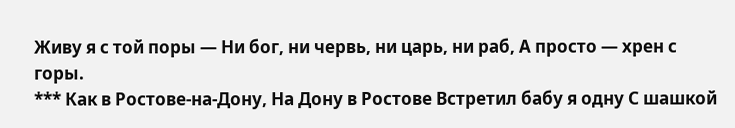Живу я с той поры — Ни бог, ни червь, ни царь, ни раб, А просто — хрен с горы.
*** Как в Ростове-на-Дону, На Дону в Ростове Встретил бабу я одну С шашкой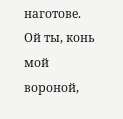наготове.
Ой ты, конь мой вороной,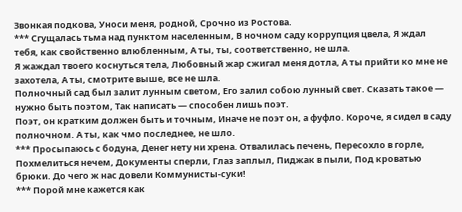Звонкая подкова, Уноси меня, родной, Срочно из Ростова.
*** Сгущалась тьма над пунктом населенным, В ночном саду коррупция цвела, Я ждал тебя, как свойственно влюбленным, А ты, ты, соответственно, не шла.
Я жаждал твоего коснуться тела, Любовный жар сжигал меня дотла, А ты прийти ко мне не захотела, А ты, смотрите выше, все не шла.
Полночный сад был залит лунным светом, Его залил собою лунный свет. Сказать такое — нужно быть поэтом, Так написать — способен лишь поэт.
Поэт, он кратким должен быть и точным, Иначе не поэт он, а фуфло. Короче, я сидел в саду полночном. А ты, как чмо последнее, не шло.
*** Просыпаюсь с бодуна, Денег нету ни хрена. Отвалилась печень, Пересохло в горле, Похмелиться нечем, Документы сперли, Глаз заплыл, Пиджак в пыли, Под кроватью брюки. До чего ж нас довели Коммунисты-суки!
*** Порой мне кажется как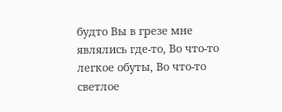будто Вы в грезе мне являлись где-то, Во что-то легкое обуты, Во что-то светлое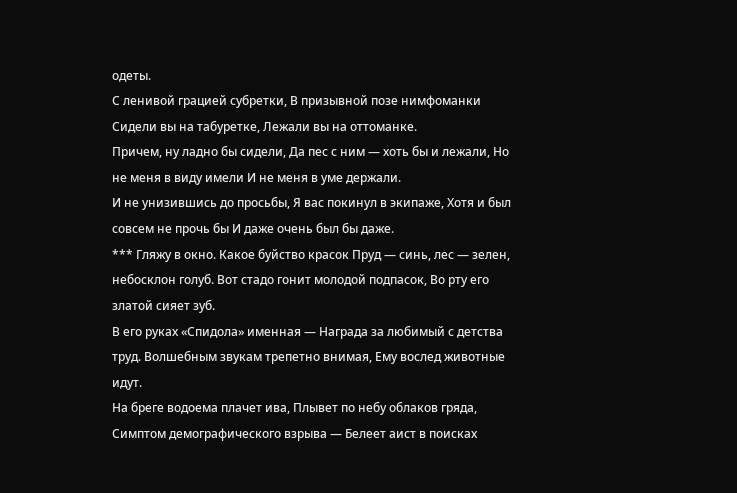одеты.
С ленивой грацией субретки, В призывной позе нимфоманки Сидели вы на табуретке, Лежали вы на оттоманке.
Причем, ну ладно бы сидели, Да пес с ним — хоть бы и лежали, Но не меня в виду имели И не меня в уме держали.
И не унизившись до просьбы, Я вас покинул в экипаже, Хотя и был совсем не прочь бы И даже очень был бы даже.
*** Гляжу в окно. Какое буйство красок Пруд — синь, лес — зелен, небосклон голуб. Вот стадо гонит молодой подпасок, Во рту его златой сияет зуб.
В его руках «Спидола» именная — Награда за любимый с детства труд. Волшебным звукам трепетно внимая, Ему вослед животные идут.
На бреге водоема плачет ива, Плывет по небу облаков гряда, Симптом демографического взрыва — Белеет аист в поисках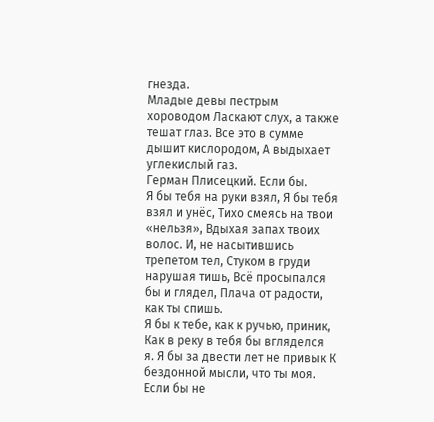гнезда.
Младые девы пестрым хороводом Ласкают слух, а также тешат глаз. Все это в сумме дышит кислородом, А выдыхает углекислый газ.
Герман Плисецкий. Если бы.
Я бы тебя на руки взял, Я бы тебя взял и унёс, Тихо смеясь на твои «нельзя», Вдыхая запах твоих волос. И, не насытившись трепетом тел, Стуком в груди нарушая тишь, Всё просыпался бы и глядел, Плача от радости, как ты спишь.
Я бы к тебе, как к ручью, приник, Как в реку в тебя бы вгляделся я. Я бы за двести лет не привык К бездонной мысли, что ты моя.
Если бы не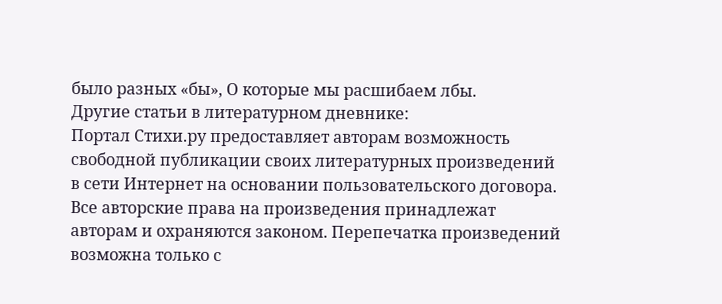было разных «бы», О которые мы расшибаем лбы.
Другие статьи в литературном дневнике:
Портал Стихи.ру предоставляет авторам возможность свободной публикации своих литературных произведений в сети Интернет на основании пользовательского договора. Все авторские права на произведения принадлежат авторам и охраняются законом. Перепечатка произведений возможна только с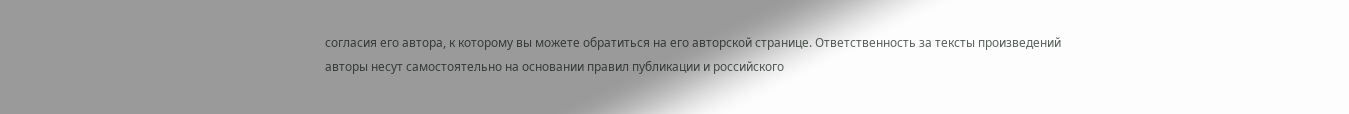согласия его автора, к которому вы можете обратиться на его авторской странице. Ответственность за тексты произведений авторы несут самостоятельно на основании правил публикации и российского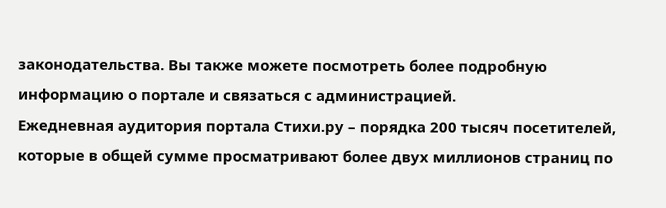законодательства. Вы также можете посмотреть более подробную информацию о портале и связаться с администрацией.
Ежедневная аудитория портала Стихи.ру – порядка 200 тысяч посетителей, которые в общей сумме просматривают более двух миллионов страниц по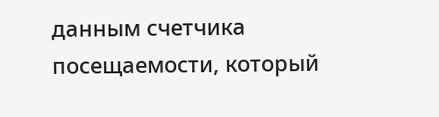данным счетчика посещаемости, который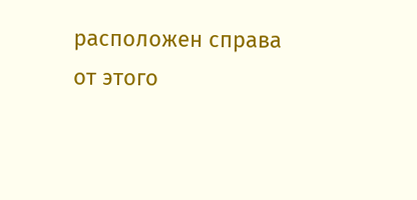расположен справа от этого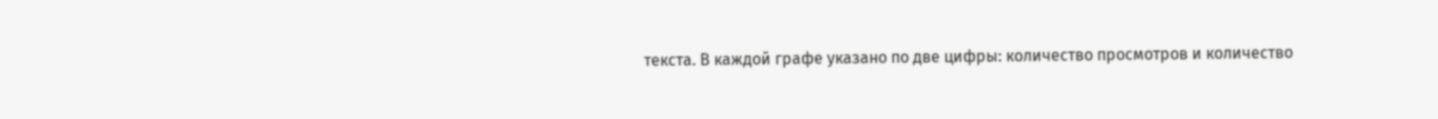текста. В каждой графе указано по две цифры: количество просмотров и количество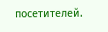посетителей.